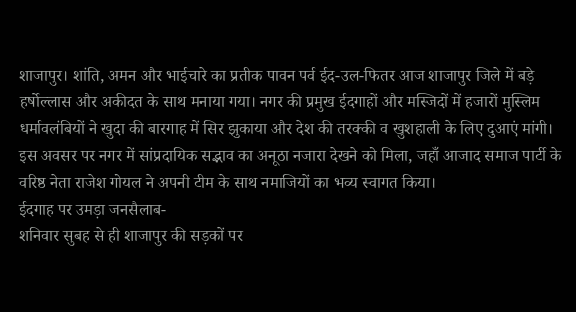शाजापुर। शांति, अमन और भाईचारे का प्रतीक पावन पर्व ईद-उल-फितर आज शाजापुर जिले में बड़े हर्षोल्लास और अकीदत के साथ मनाया गया। नगर की प्रमुख ईदगाहों और मस्जिदों में हजारों मुस्लिम धर्मावलंबियों ने खुदा की बारगाह में सिर झुकाया और देश की तरक्की व खुशहाली के लिए दुआएं मांगी।
इस अवसर पर नगर में सांप्रदायिक सद्भाव का अनूठा नजारा देखने को मिला, जहाँ आजाद समाज पार्टी के वरिष्ठ नेता राजेश गोयल ने अपनी टीम के साथ नमाजियों का भव्य स्वागत किया।
ईदगाह पर उमड़ा जनसैलाब-
शनिवार सुबह से ही शाजापुर की सड़कों पर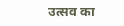उत्सव का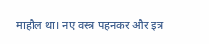माहौल था। नए वस्त्र पहनकर और इत्र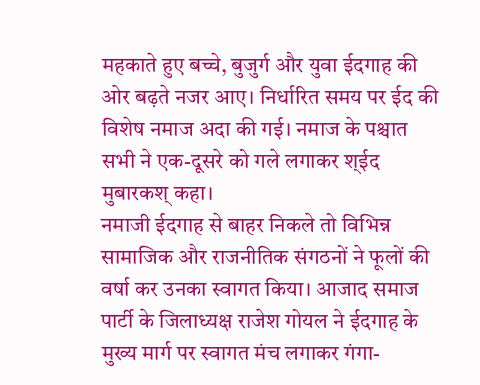महकाते हुए बच्चे, बुजुर्ग और युवा ईदगाह की ओर बढ़ते नजर आए। निर्धारित समय पर ईद की विशेष नमाज अदा की गई। नमाज के पश्चात सभी ने एक-दूसरे को गले लगाकर श्ईद मुबारकश् कहा।
नमाजी ईदगाह से बाहर निकले तो विभिन्न सामाजिक और राजनीतिक संगठनों ने फूलों की वर्षा कर उनका स्वागत किया। आजाद समाज पार्टी के जिलाध्यक्ष राजेश गोयल ने ईदगाह के मुख्य मार्ग पर स्वागत मंच लगाकर गंगा-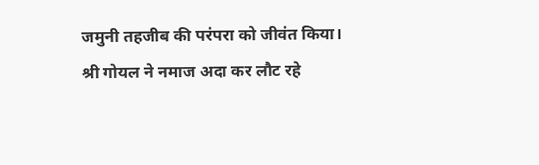जमुनी तहजीब की परंपरा को जीवंत किया। श्री गोयल ने नमाज अदा कर लौट रहे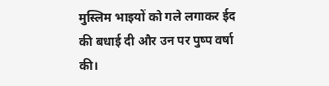मुस्लिम भाइयों को गले लगाकर ईद की बधाई दी और उन पर पुष्प वर्षा की।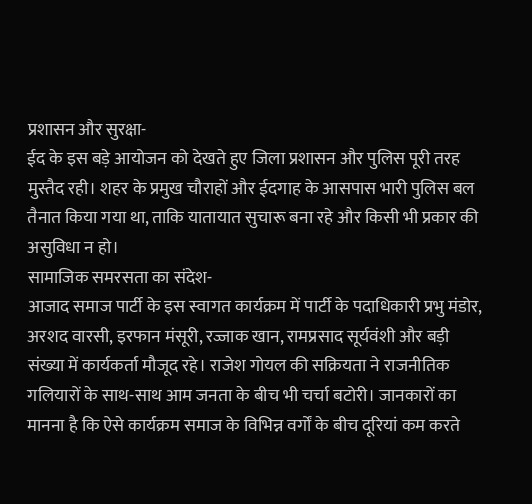प्रशासन और सुरक्षा-
ईद के इस बड़े आयोजन को देखते हुए जिला प्रशासन और पुलिस पूरी तरह मुस्तैद रही। शहर के प्रमुख चौराहों और ईदगाह के आसपास भारी पुलिस बल तैनात किया गया था, ताकि यातायात सुचारू बना रहे और किसी भी प्रकार की असुविधा न हो।
सामाजिक समरसता का संदेश-
आजाद समाज पार्टी के इस स्वागत कार्यक्रम में पार्टी के पदाधिकारी प्रभु मंडोर, अरशद वारसी, इरफान मंसूरी, रज्जाक खान, रामप्रसाद सूर्यवंशी और बड़ी संख्या में कार्यकर्ता मौजूद रहे। राजेश गोयल की सक्रियता ने राजनीतिक गलियारों के साथ-साथ आम जनता के बीच भी चर्चा बटोरी। जानकारों का मानना है कि ऐसे कार्यक्रम समाज के विभिन्न वर्गों के बीच दूरियां कम करते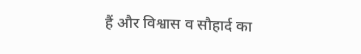हैं और विश्वास व सौहार्द का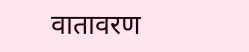वातावरण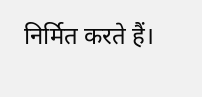निर्मित करते हैं।